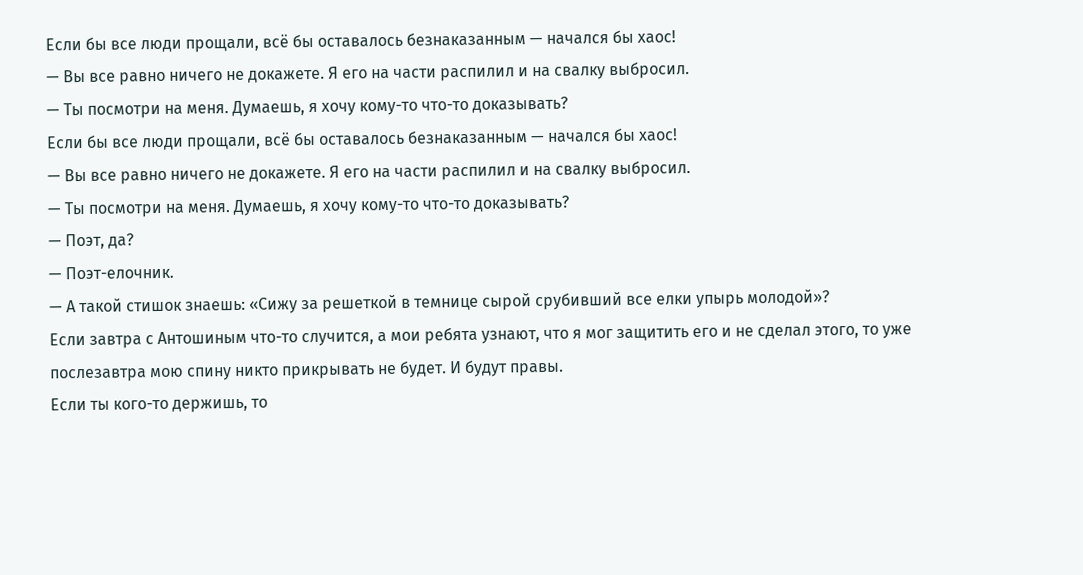Если бы все люди прощали, всё бы оставалось безнаказанным — начался бы хаос!
— Вы все равно ничего не докажете. Я его на части распилил и на свалку выбросил.
— Ты посмотри на меня. Думаешь, я хочу кому-то что-то доказывать?
Если бы все люди прощали, всё бы оставалось безнаказанным — начался бы хаос!
— Вы все равно ничего не докажете. Я его на части распилил и на свалку выбросил.
— Ты посмотри на меня. Думаешь, я хочу кому-то что-то доказывать?
— Поэт, да?
— Поэт-елочник.
— А такой стишок знаешь: «Сижу за решеткой в темнице сырой срубивший все елки упырь молодой»?
Если завтра с Антошиным что-то случится, а мои ребята узнают, что я мог защитить его и не сделал этого, то уже послезавтра мою спину никто прикрывать не будет. И будут правы.
Если ты кого-то держишь, то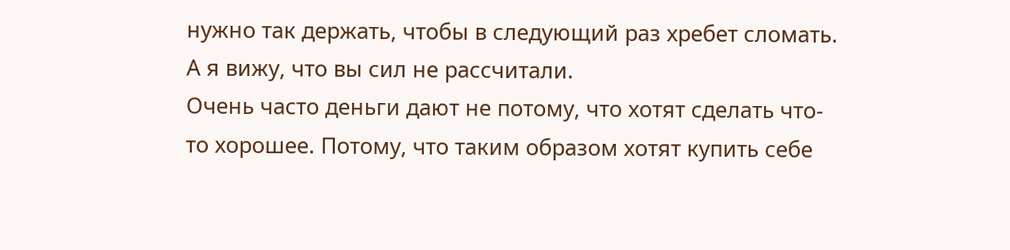нужно так держать, чтобы в следующий раз хребет сломать. А я вижу, что вы сил не рассчитали.
Очень часто деньги дают не потому, что хотят сделать что-то хорошее. Потому, что таким образом хотят купить себе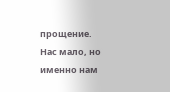прощение.
Нас мало, но именно нам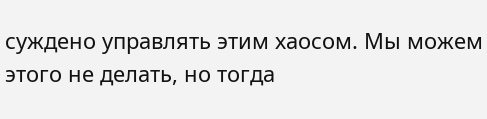суждено управлять этим хаосом. Мы можем этого не делать, но тогда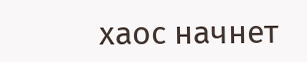хаос начнет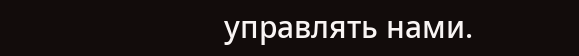управлять нами.